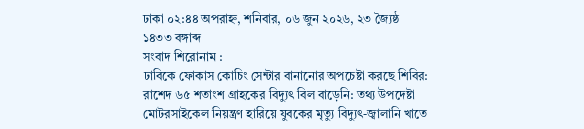ঢাকা ০২:৪৪ অপরাহ্ন, শনিবার, ০৬ জুন ২০২৬, ২৩ জ্যৈষ্ঠ ১৪৩৩ বঙ্গাব্দ
সংবাদ শিরোনাম :
ঢাবিকে ফোকাস কোচিং সেন্টার বানানোর অপচেষ্টা করছে শিবির: রাশেদ ৬৫ শতাংশ গ্রাহকের বিদ্যুৎ বিল বাড়েনি: তথ্য উপদেষ্টা মোটরসাইকেল নিয়ন্ত্রণ হারিয়ে যুবকের মৃত্যু বিদ্যুৎ-জ্বালানি খাতে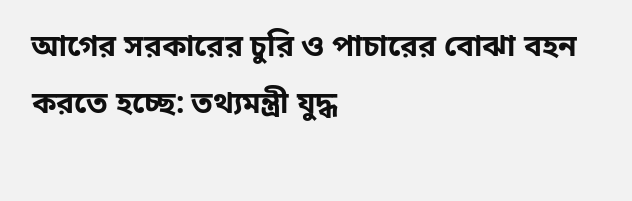আগের সরকারের চুরি ও পাচারের বোঝা বহন করতে হচ্ছে: তথ্যমন্ত্রী যুদ্ধ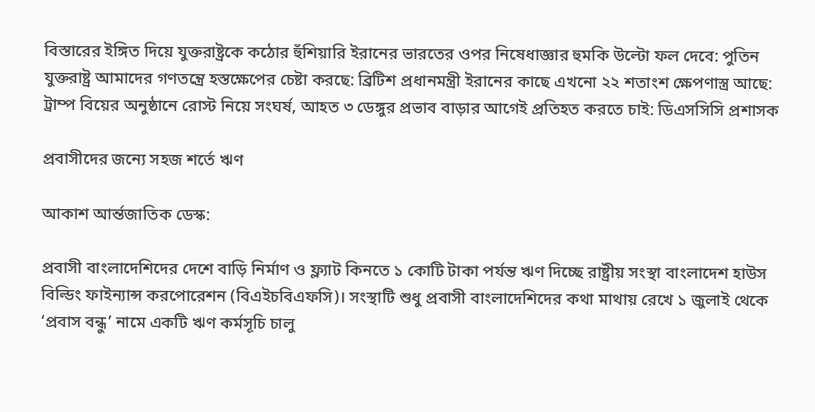বিস্তারের ইঙ্গিত দিয়ে যুক্তরাষ্ট্রকে কঠোর হুঁশিয়ারি ইরানের ভারতের ওপর নিষেধাজ্ঞার হুমকি উল্টো ফল দেবে: পুতিন যুক্তরাষ্ট্র আমাদের গণতন্ত্রে হস্তক্ষেপের চেষ্টা করছে: ব্রিটিশ প্রধানমন্ত্রী ইরানের কাছে এখনো ২২ শতাংশ ক্ষেপণাস্ত্র আছে: ট্রাম্প বিয়ের অনুষ্ঠানে রোস্ট নিয়ে সংঘর্ষ, আহত ৩ ডেঙ্গুর প্রভাব বাড়ার আগেই প্রতিহত করতে চাই: ডিএসসিসি প্রশাসক

প্রবাসীদের জন্যে সহজ শর্তে ঋণ

আকাশ আর্ন্তজাতিক ডেস্ক:

প্রবাসী বাংলাদেশিদের দেশে বাড়ি নির্মাণ ও ফ্ল্যাট কিনতে ১ কোটি টাকা পর্যন্ত ঋণ দিচ্ছে রাষ্ট্রীয় সংস্থা বাংলাদেশ হাউস বিল্ডিং ফাইন্যান্স করপোরেশন (বিএইচবিএফসি)। সংস্থাটি শুধু প্রবাসী বাংলাদেশিদের কথা মাথায় রেখে ১ জুলাই থেকে ‘প্রবাস বন্ধু’ নামে একটি ঋণ কর্মসূচি চালু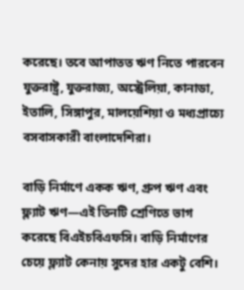করেছে। তবে আপাতত ঋণ নিতে পারবেন যুক্তরাষ্ট্র, যুক্তরাজ্য, অস্ট্রেলিয়া, কানাডা, ইতালি, সিঙ্গাপুর, মালয়েশিয়া ও মধ্যপ্রাচ্যে বসবাসকারী বাংলাদেশিরা।

বাড়ি নির্মাণে একক ঋণ, গ্রুপ ঋণ এবং ফ্ল্যাট ঋণ—এই তিনটি শ্রেণিতে ভাগ করেছে বিএইচবিএফসি। বাড়ি নির্মাণের চেয়ে ফ্ল্যাট কেনায় সুদের হার একটু বেশি।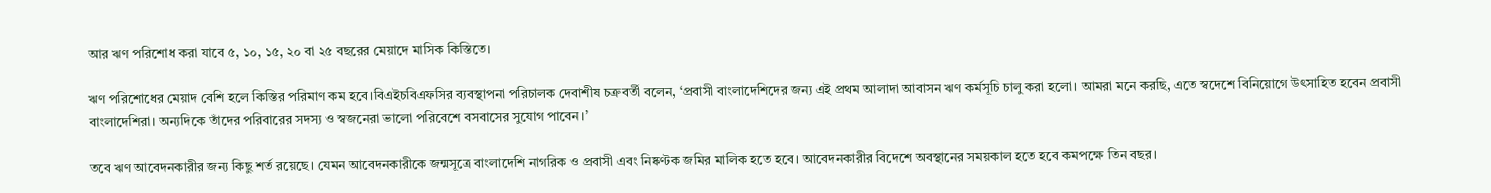আর ঋণ পরিশোধ করা যাবে ৫, ১০, ১৫, ২০ বা ২৫ বছরের মেয়াদে মাসিক কিস্তিতে।

ঋণ পরিশোধের মেয়াদ বেশি হলে কিস্তির পরিমাণ কম হবে।বিএইচবিএফসির ব্যবস্থাপনা পরিচালক দেবাশীষ চক্রবর্তী বলেন, ‘প্রবাসী বাংলাদেশিদের জন্য এই প্রথম আলাদা আবাসন ঋণ কর্মসূচি চালু করা হলো। আমরা মনে করছি, এতে স্বদেশে বিনিয়োগে উৎসাহিত হবেন প্রবাসী বাংলাদেশিরা। অন্যদিকে তাঁদের পরিবারের সদস্য ও স্বজনেরা ভালো পরিবেশে বসবাসের সুযোগ পাবেন।’

তবে ঋণ আবেদনকারীর জন্য কিছু শর্ত রয়েছে। যেমন আবেদনকারীকে জন্মসূত্রে বাংলাদেশি নাগরিক ও প্রবাসী এবং নিষ্কণ্টক জমির মালিক হতে হবে। আবেদনকারীর বিদেশে অবস্থানের সময়কাল হতে হবে কমপক্ষে তিন বছর।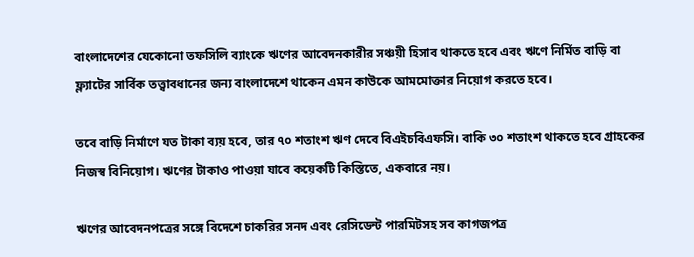বাংলাদেশের যেকোনো তফসিলি ব্যাংকে ঋণের আবেদনকারীর সঞ্চয়ী হিসাব থাকতে হবে এবং ঋণে নির্মিত বাড়ি বা ফ্ল্যাটের সার্বিক তত্ত্বাবধানের জন্য বাংলাদেশে থাকেন এমন কাউকে আমমোক্তার নিয়োগ করতে হবে।

তবে বাড়ি নির্মাণে যত টাকা ব্যয় হবে, তার ৭০ শতাংশ ঋণ দেবে বিএইচবিএফসি। বাকি ৩০ শতাংশ থাকতে হবে গ্রাহকের নিজস্ব বিনিয়োগ। ঋণের টাকাও পাওয়া যাবে কয়েকটি কিস্তিতে, একবারে নয়।

ঋণের আবেদনপত্রের সঙ্গে বিদেশে চাকরির সনদ এবং রেসিডেন্ট পারমিটসহ সব কাগজপত্র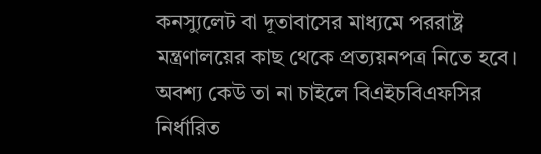কনস্যুলেট বা দূতাবাসের মাধ্যমে পররাষ্ট্র মন্ত্রণালয়ের কাছ থেকে প্রত্যয়নপত্র নিতে হবে। অবশ্য কেউ তা না চাইলে বিএইচবিএফসির নির্ধারিত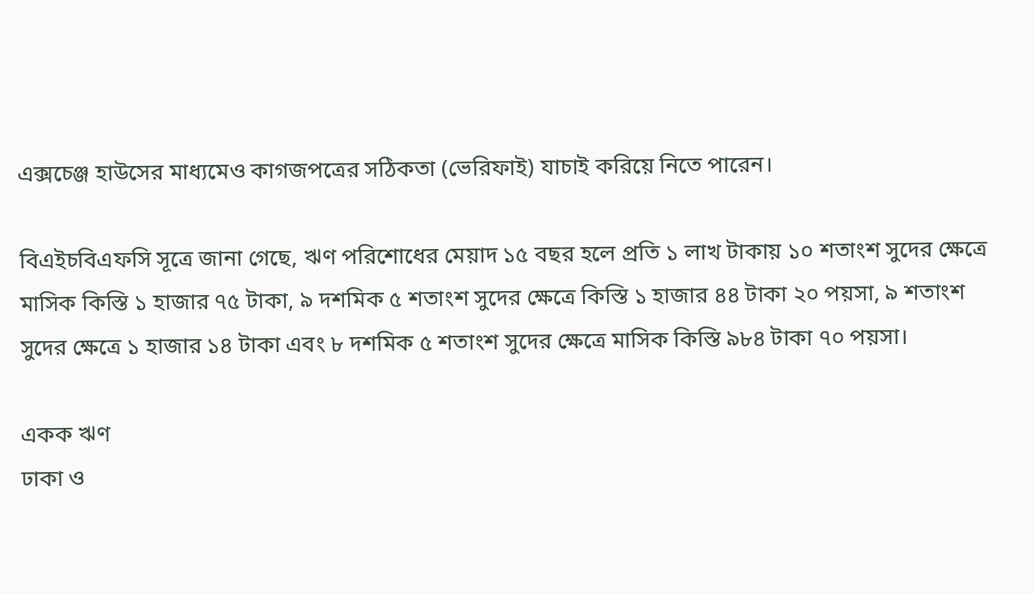এক্সচেঞ্জ হাউসের মাধ্যমেও কাগজপত্রের সঠিকতা (ভেরিফাই) যাচাই করিয়ে নিতে পারেন।

বিএইচবিএফসি সূত্রে জানা গেছে, ঋণ পরিশোধের মেয়াদ ১৫ বছর হলে প্রতি ১ লাখ টাকায় ১০ শতাংশ সুদের ক্ষেত্রে মাসিক কিস্তি ১ হাজার ৭৫ টাকা, ৯ দশমিক ৫ শতাংশ সুদের ক্ষেত্রে কিস্তি ১ হাজার ৪৪ টাকা ২০ পয়সা, ৯ শতাংশ সুদের ক্ষেত্রে ১ হাজার ১৪ টাকা এবং ৮ দশমিক ৫ শতাংশ সুদের ক্ষেত্রে মাসিক কিস্তি ৯৮৪ টাকা ৭০ পয়সা।

একক ঋণ
ঢাকা ও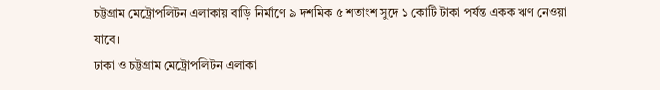চট্টগ্রাম মেট্রোপলিটন এলাকায় বাড়ি নির্মাণে ৯ দশমিক ৫ শতাংশ সুদে ১ কোটি টাকা পর্যন্ত একক ঋণ নেওয়া যাবে।
ঢাকা ও চট্টগ্রাম মেট্রোপলিটন এলাকা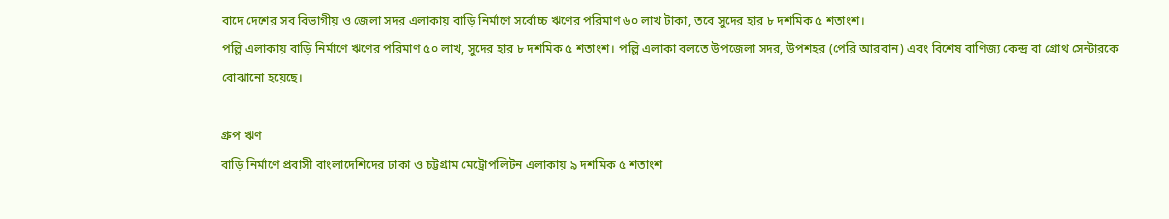বাদে দেশের সব বিভাগীয় ও জেলা সদর এলাকায় বাড়ি নির্মাণে সর্বোচ্চ ঋণের পরিমাণ ৬০ লাখ টাকা, তবে সুদের হার ৮ দশমিক ৫ শতাংশ।
পল্লি এলাকায় বাড়ি নির্মাণে ঋণের পরিমাণ ৫০ লাখ, সুদের হার ৮ দশমিক ৫ শতাংশ। পল্লি এলাকা বলতে উপজেলা সদর, উপশহর (পেরি আরবান) এবং বিশেষ বাণিজ্য কেন্দ্র বা গ্রোথ সেন্টারকে বোঝানো হয়েছে।

গ্রুপ ঋণ
বাড়ি নির্মাণে প্রবাসী বাংলাদেশিদের ঢাকা ও চট্টগ্রাম মেট্রোপলিটন এলাকায় ৯ দশমিক ৫ শতাংশ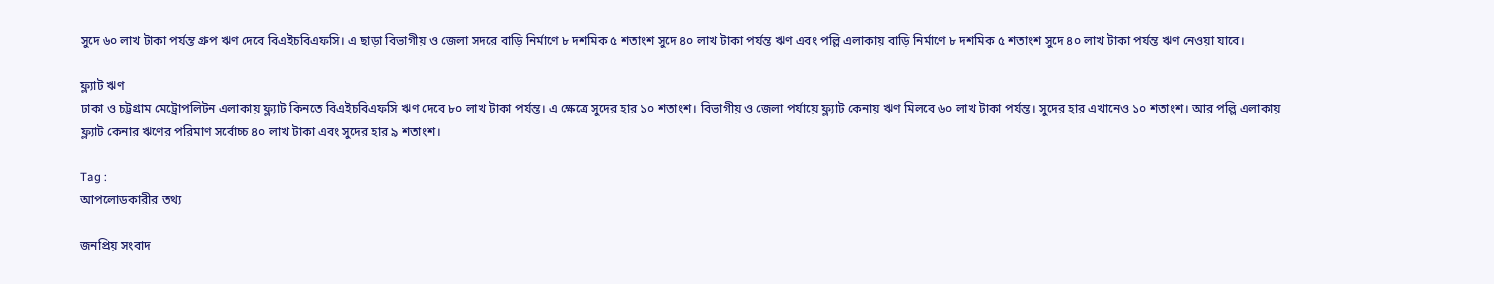সুদে ৬০ লাখ টাকা পর্যন্ত গ্রুপ ঋণ দেবে বিএইচবিএফসি। এ ছাড়া বিভাগীয় ও জেলা সদরে বাড়ি নির্মাণে ৮ দশমিক ৫ শতাংশ সুদে ৪০ লাখ টাকা পর্যন্ত ঋণ এবং পল্লি এলাকায় বাড়ি নির্মাণে ৮ দশমিক ৫ শতাংশ সুদে ৪০ লাখ টাকা পর্যন্ত ঋণ নেওয়া যাবে।

ফ্ল্যাট ঋণ
ঢাকা ও চট্টগ্রাম মেট্রোপলিটন এলাকায় ফ্ল্যাট কিনতে বিএইচবিএফসি ঋণ দেবে ৮০ লাখ টাকা পর্যন্ত। এ ক্ষেত্রে সুদের হার ১০ শতাংশ। বিভাগীয় ও জেলা পর্যায়ে ফ্ল্যাট কেনায় ঋণ মিলবে ৬০ লাখ টাকা পর্যন্ত। সুদের হার এখানেও ১০ শতাংশ। আর পল্লি এলাকায় ফ্ল্যাট কেনার ঋণের পরিমাণ সর্বোচ্চ ৪০ লাখ টাকা এবং সুদের হার ৯ শতাংশ।

Tag :
আপলোডকারীর তথ্য

জনপ্রিয় সংবাদ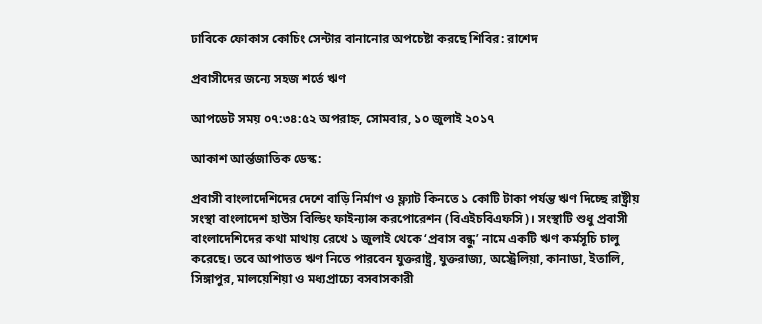ঢাবিকে ফোকাস কোচিং সেন্টার বানানোর অপচেষ্টা করছে শিবির: রাশেদ

প্রবাসীদের জন্যে সহজ শর্তে ঋণ

আপডেট সময় ০৭:৩৪:৫২ অপরাহ্ন, সোমবার, ১০ জুলাই ২০১৭

আকাশ আর্ন্তজাতিক ডেস্ক:

প্রবাসী বাংলাদেশিদের দেশে বাড়ি নির্মাণ ও ফ্ল্যাট কিনতে ১ কোটি টাকা পর্যন্ত ঋণ দিচ্ছে রাষ্ট্রীয় সংস্থা বাংলাদেশ হাউস বিল্ডিং ফাইন্যান্স করপোরেশন (বিএইচবিএফসি)। সংস্থাটি শুধু প্রবাসী বাংলাদেশিদের কথা মাথায় রেখে ১ জুলাই থেকে ‘প্রবাস বন্ধু’ নামে একটি ঋণ কর্মসূচি চালু করেছে। তবে আপাতত ঋণ নিতে পারবেন যুক্তরাষ্ট্র, যুক্তরাজ্য, অস্ট্রেলিয়া, কানাডা, ইতালি, সিঙ্গাপুর, মালয়েশিয়া ও মধ্যপ্রাচ্যে বসবাসকারী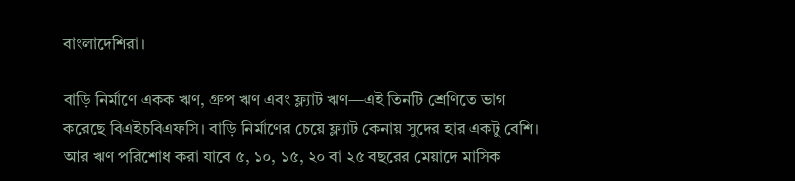বাংলাদেশিরা।

বাড়ি নির্মাণে একক ঋণ, গ্রুপ ঋণ এবং ফ্ল্যাট ঋণ—এই তিনটি শ্রেণিতে ভাগ করেছে বিএইচবিএফসি। বাড়ি নির্মাণের চেয়ে ফ্ল্যাট কেনায় সুদের হার একটু বেশি। আর ঋণ পরিশোধ করা যাবে ৫, ১০, ১৫, ২০ বা ২৫ বছরের মেয়াদে মাসিক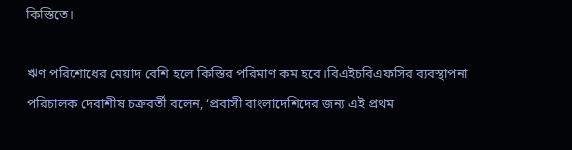কিস্তিতে।

ঋণ পরিশোধের মেয়াদ বেশি হলে কিস্তির পরিমাণ কম হবে।বিএইচবিএফসির ব্যবস্থাপনা পরিচালক দেবাশীষ চক্রবর্তী বলেন, ‘প্রবাসী বাংলাদেশিদের জন্য এই প্রথম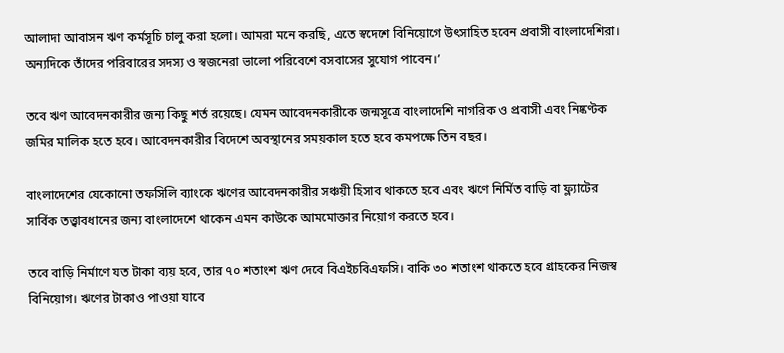আলাদা আবাসন ঋণ কর্মসূচি চালু করা হলো। আমরা মনে করছি, এতে স্বদেশে বিনিয়োগে উৎসাহিত হবেন প্রবাসী বাংলাদেশিরা। অন্যদিকে তাঁদের পরিবারের সদস্য ও স্বজনেরা ভালো পরিবেশে বসবাসের সুযোগ পাবেন।’

তবে ঋণ আবেদনকারীর জন্য কিছু শর্ত রয়েছে। যেমন আবেদনকারীকে জন্মসূত্রে বাংলাদেশি নাগরিক ও প্রবাসী এবং নিষ্কণ্টক জমির মালিক হতে হবে। আবেদনকারীর বিদেশে অবস্থানের সময়কাল হতে হবে কমপক্ষে তিন বছর।

বাংলাদেশের যেকোনো তফসিলি ব্যাংকে ঋণের আবেদনকারীর সঞ্চয়ী হিসাব থাকতে হবে এবং ঋণে নির্মিত বাড়ি বা ফ্ল্যাটের সার্বিক তত্ত্বাবধানের জন্য বাংলাদেশে থাকেন এমন কাউকে আমমোক্তার নিয়োগ করতে হবে।

তবে বাড়ি নির্মাণে যত টাকা ব্যয় হবে, তার ৭০ শতাংশ ঋণ দেবে বিএইচবিএফসি। বাকি ৩০ শতাংশ থাকতে হবে গ্রাহকের নিজস্ব বিনিয়োগ। ঋণের টাকাও পাওয়া যাবে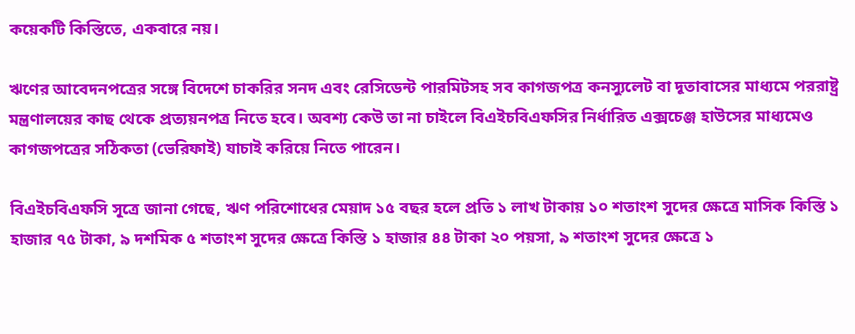কয়েকটি কিস্তিতে, একবারে নয়।

ঋণের আবেদনপত্রের সঙ্গে বিদেশে চাকরির সনদ এবং রেসিডেন্ট পারমিটসহ সব কাগজপত্র কনস্যুলেট বা দূতাবাসের মাধ্যমে পররাষ্ট্র মন্ত্রণালয়ের কাছ থেকে প্রত্যয়নপত্র নিতে হবে। অবশ্য কেউ তা না চাইলে বিএইচবিএফসির নির্ধারিত এক্সচেঞ্জ হাউসের মাধ্যমেও কাগজপত্রের সঠিকতা (ভেরিফাই) যাচাই করিয়ে নিতে পারেন।

বিএইচবিএফসি সূত্রে জানা গেছে, ঋণ পরিশোধের মেয়াদ ১৫ বছর হলে প্রতি ১ লাখ টাকায় ১০ শতাংশ সুদের ক্ষেত্রে মাসিক কিস্তি ১ হাজার ৭৫ টাকা, ৯ দশমিক ৫ শতাংশ সুদের ক্ষেত্রে কিস্তি ১ হাজার ৪৪ টাকা ২০ পয়সা, ৯ শতাংশ সুদের ক্ষেত্রে ১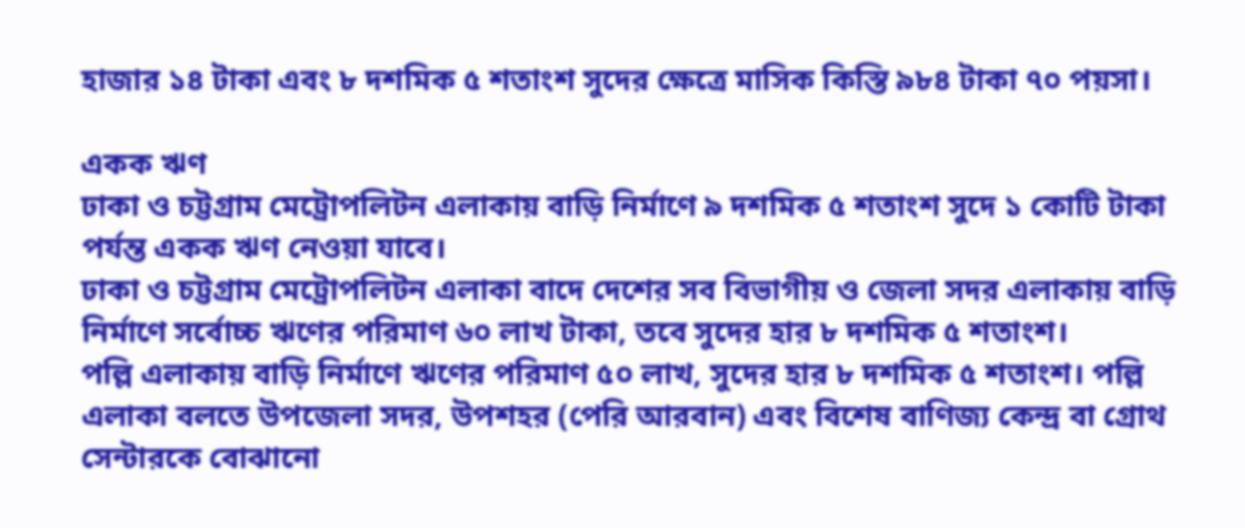হাজার ১৪ টাকা এবং ৮ দশমিক ৫ শতাংশ সুদের ক্ষেত্রে মাসিক কিস্তি ৯৮৪ টাকা ৭০ পয়সা।

একক ঋণ
ঢাকা ও চট্টগ্রাম মেট্রোপলিটন এলাকায় বাড়ি নির্মাণে ৯ দশমিক ৫ শতাংশ সুদে ১ কোটি টাকা পর্যন্ত একক ঋণ নেওয়া যাবে।
ঢাকা ও চট্টগ্রাম মেট্রোপলিটন এলাকা বাদে দেশের সব বিভাগীয় ও জেলা সদর এলাকায় বাড়ি নির্মাণে সর্বোচ্চ ঋণের পরিমাণ ৬০ লাখ টাকা, তবে সুদের হার ৮ দশমিক ৫ শতাংশ।
পল্লি এলাকায় বাড়ি নির্মাণে ঋণের পরিমাণ ৫০ লাখ, সুদের হার ৮ দশমিক ৫ শতাংশ। পল্লি এলাকা বলতে উপজেলা সদর, উপশহর (পেরি আরবান) এবং বিশেষ বাণিজ্য কেন্দ্র বা গ্রোথ সেন্টারকে বোঝানো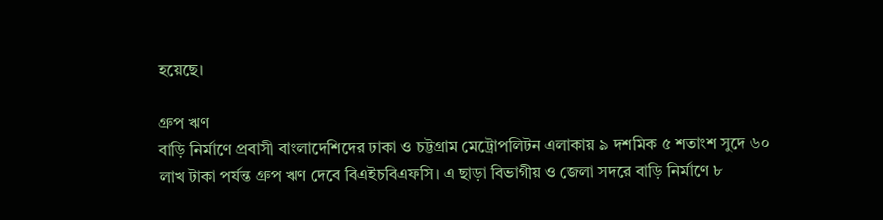হয়েছে।

গ্রুপ ঋণ
বাড়ি নির্মাণে প্রবাসী বাংলাদেশিদের ঢাকা ও চট্টগ্রাম মেট্রোপলিটন এলাকায় ৯ দশমিক ৫ শতাংশ সুদে ৬০ লাখ টাকা পর্যন্ত গ্রুপ ঋণ দেবে বিএইচবিএফসি। এ ছাড়া বিভাগীয় ও জেলা সদরে বাড়ি নির্মাণে ৮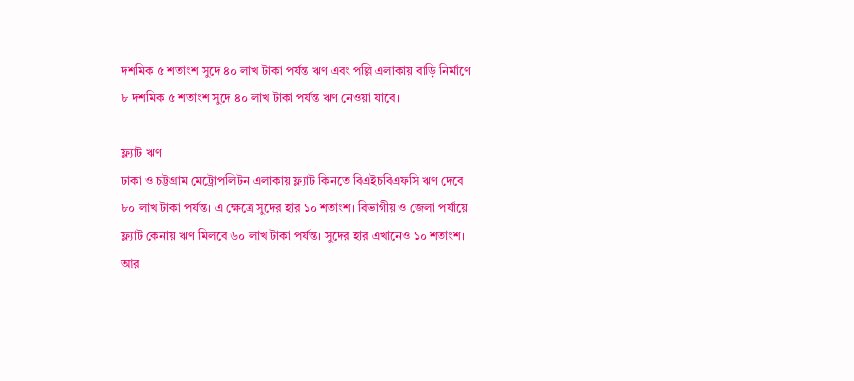দশমিক ৫ শতাংশ সুদে ৪০ লাখ টাকা পর্যন্ত ঋণ এবং পল্লি এলাকায় বাড়ি নির্মাণে ৮ দশমিক ৫ শতাংশ সুদে ৪০ লাখ টাকা পর্যন্ত ঋণ নেওয়া যাবে।

ফ্ল্যাট ঋণ
ঢাকা ও চট্টগ্রাম মেট্রোপলিটন এলাকায় ফ্ল্যাট কিনতে বিএইচবিএফসি ঋণ দেবে ৮০ লাখ টাকা পর্যন্ত। এ ক্ষেত্রে সুদের হার ১০ শতাংশ। বিভাগীয় ও জেলা পর্যায়ে ফ্ল্যাট কেনায় ঋণ মিলবে ৬০ লাখ টাকা পর্যন্ত। সুদের হার এখানেও ১০ শতাংশ। আর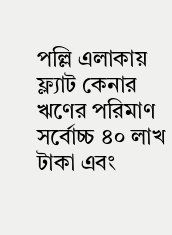পল্লি এলাকায় ফ্ল্যাট কেনার ঋণের পরিমাণ সর্বোচ্চ ৪০ লাখ টাকা এবং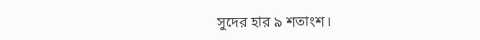সুদের হার ৯ শতাংশ।